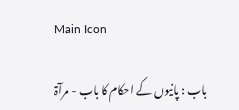Main Icon

باب : پانیوں کے احکام کا باب - مرآۃ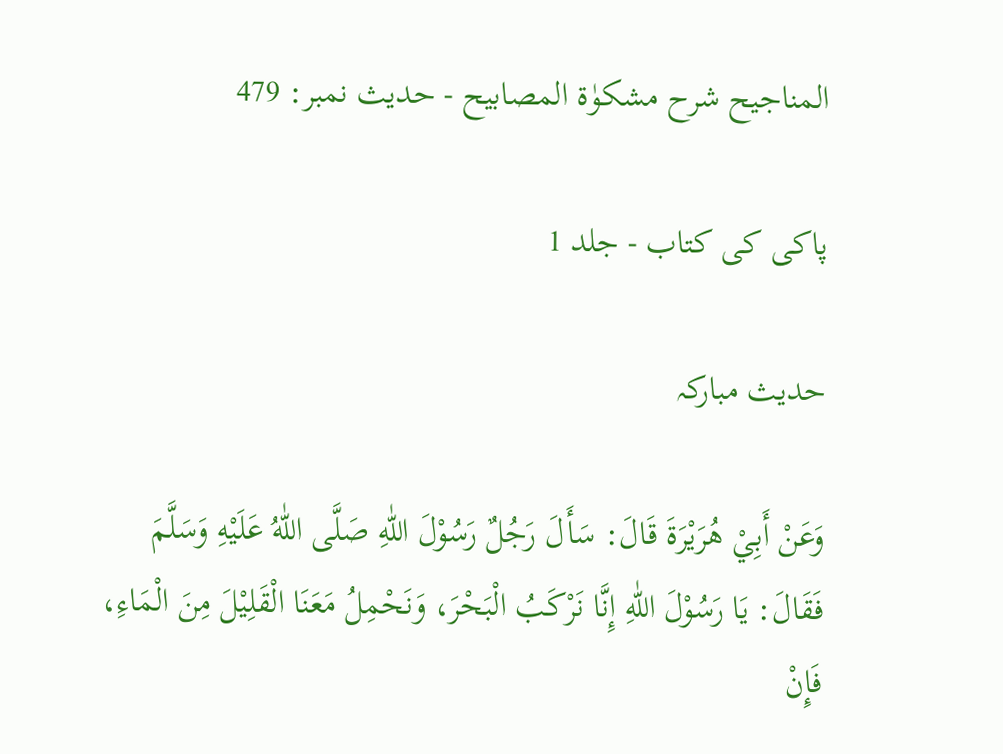المناجیح شرح مشکوٰۃ المصابیح - حدیث نمبر: 479

پاکی کی کتاب - جلد 1

حدیث مبارکہ

وَعَنْ أَبِيْ هُرَيْرَةَ قَالَ: سَأَلَ رَجُلٌ رَسُوْلَ اللّٰهِ صَلَّى اللّٰهُ عَلَيْهِ وَسَلَّمَ فَقَالَ: يَا رَسُوْلَ اللّٰهِ إِنَّا نَرْكَبُ الْبَحْرَ، وَنَحْمِلُ مَعَنَا الْقَلِيْلَ مِنَ الْمَاءِ، فَإِنْ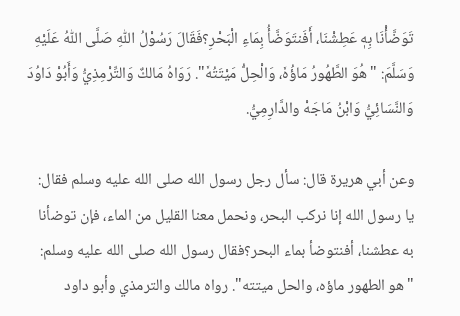تَوَضَّأْنَا بِهٖ عَطِشْنَا، أَفَنتَوَضَّأُ بِمَاءِ الْبَحْرِ؟فَقَالَ رَسُوْلُ اللّٰهِ صَلَّى اللّٰهُ عَلَيْهِ وَسَلَّمَ: "هُوَ الطَّهُورُ مَاؤُهٗ، وَالْحِلُّ مَيْتَتُهٗ". رَوَاهُ مَالكٌ وَالتِّرْمِذِيُّ وَأَبُوْ دَاوُدَ وَالنَّسَائِيُّ وَابْنُ مَاجَهْ والدَّارِمِيُّ.

وعن أبي هريرة قال: سأل رجل رسول الله صلى الله عليه وسلم فقال: يا رسول الله إنا نركب البحر، ونحمل معنا القليل من الماء، فإن توضأنا به عطشنا، أفنتوضأ بماء البحر؟فقال رسول الله صلى الله عليه وسلم: "هو الطهور ماؤه، والحل ميتته". رواه مالك والترمذي وأبو داود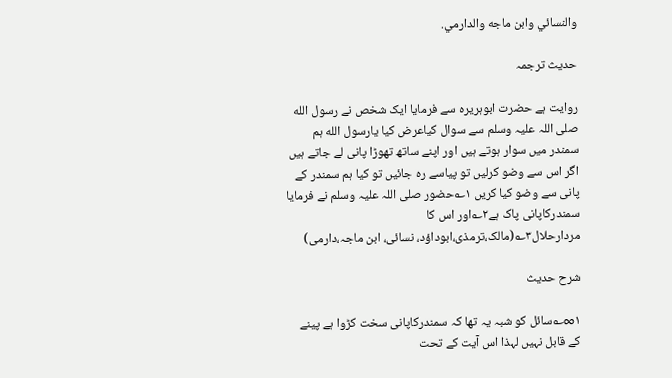والنسائي وابن ماجه والدارمي.

حدیث ترجمہ

روایت ہے حضرت ابوہریرہ سے فرمایا ایک شخص نے رسول الله صلی اللہ علیہ وسلم سے سوال کیاعرض کیا یارسول الله ہم سمندر میں سوار ہوتے ہیں اور اپنے ساتھ تھوڑا پانی لے جاتے ہیں اگر اس سے وضو کرلیں تو پیاسے رہ جائیں تو کیا ہم سمندر کے پانی سے وضو کیا کریں ۱؎حضور صلی اللہ علیہ وسلم نے فرمایا سمندرکاپانی پاک ہے۲؎اور اس کا مردارحلال۳؎(مالک،ترمذی،ابوداؤد، نسائی، ابن ماجہ،دارمی)

شرح حدیث

۱∞؎سائل کو شبہ یہ تھا کہ سمندرکاپانی سخت کڑوا ہے پینے کے قابل نہیں لہذا اس آیت کے تحت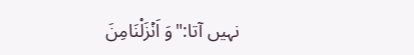نہیں آتا:"وَ اَنۡزَلْنَامِنَ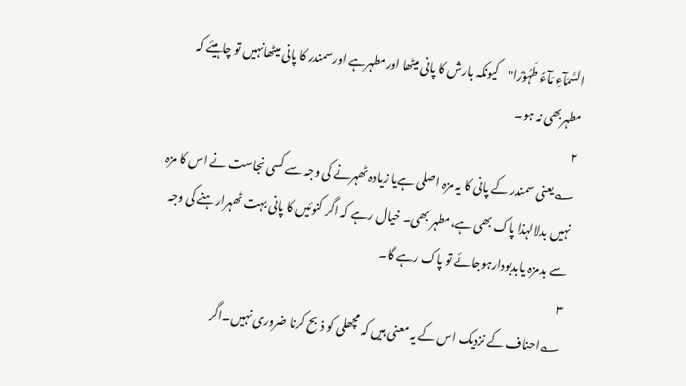السَّمَآءِ مَآءً طَہُوۡرًا"کیونکہ بارش کا پانی میٹھا اورمطہرہے اورسمندر کا پانی میٹھانہیں تو چاہیئے کہ مطہربھی نہ ہو۔
۲
؎یعنی سمندر کے پانی کا یہ مزہ اصلی ہےیا زیادہ ٹھہرنے کی وجہ سے کسی نجاست نے اس کا مزہ نہیں بدلالہذا پاک بھی ہے،مطہر بھی۔ خیال رہے کہ اگر کنوئیں کا پانی بہت ٹھہرارہنے کی وجہ سے بدمزہ یابدبودارہوجائے تو پاک رہے گا۔
۳
؎احناف کے نزدیک اس کے یہ معنی ہیں کہ مچھلی کو ذبح کرنا ضروری نہیں۔اگر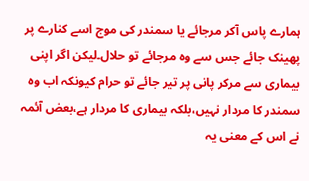ہمارے پاس آکر مرجائے یا سمندر کی موج اسے کنارے پر پھینک جائے جس سے وہ مرجائے تو حلال۔لیکن اگر اپنی بیماری سے مرکر پانی پر تیر جائے تو حرام کیونکہ اب وہ سمندر کا مردار نہیں،بلکہ بیماری کا مردار ہے،بعض آئمہ نے اس کے معنی یہ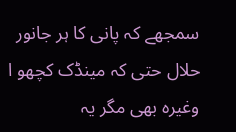سمجھے کہ پانی کا ہر جانور حلال حتی کہ مینڈک کچھو ا وغیرہ بھی مگر یہ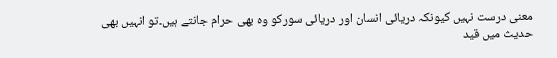معنی درست نہیں کیونکہ دریائی انسان اور دریائی سورکو وہ بھی حرام جانتے ہیں۔تو انہیں بھی حدیث میں قید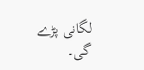لگانی پڑے گی۔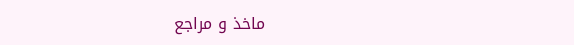ماخذ و مراجع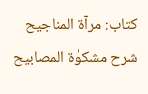کتاب: مرآۃ المناجیح شرح مشکوٰۃ المصابیح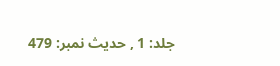جلد: 1 , حدیث نمبر: 479